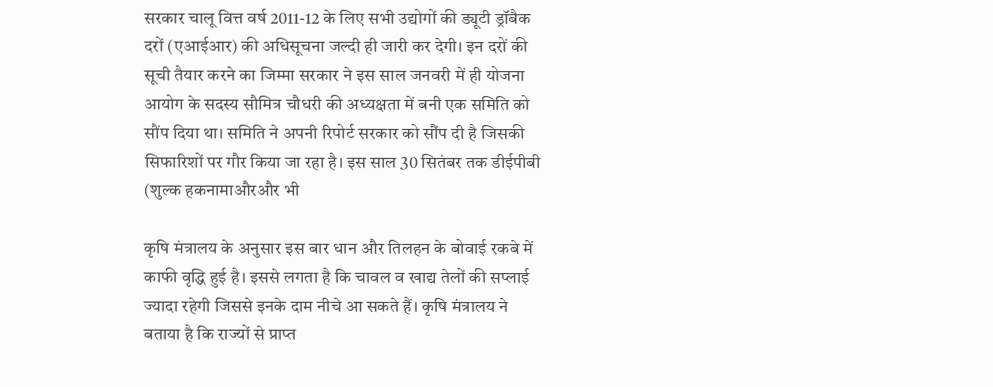सरकार चालू वित्त वर्ष 2011-12 के लिए सभी उद्योगों की ड्यूटी ड्रॉबैक दरों (एआईआर) की अधिसूचना जल्दी ही जारी कर देगी। इन दरों की सूची तैयार करने का जिम्मा सरकार ने इस साल जनवरी में ही योजना आयोग के सदस्य सौमित्र चौधरी की अध्‍यक्षता में बनी एक समिति को सौंप दिया था। समिति ने अपनी रिपोर्ट सरकार को सौंप दी है जिसकी सिफारिशों पर गौर किया जा रहा है। इस साल 30 सितंबर तक डीईपीबी (शुल्‍क हकनामाऔरऔर भी

कृषि मंत्रालय के अनुसार इस बार धान और तिलहन के बोवाई रकबे में काफी वृद्धि हुई है। इससे लगता है कि चावल व खाद्य तेलों की सप्लाई ज्यादा रहेगी जिससे इनके दाम नीचे आ सकते हैं। कृषि मंत्रालय ने बताया है कि राज्‍यों से प्राप्‍त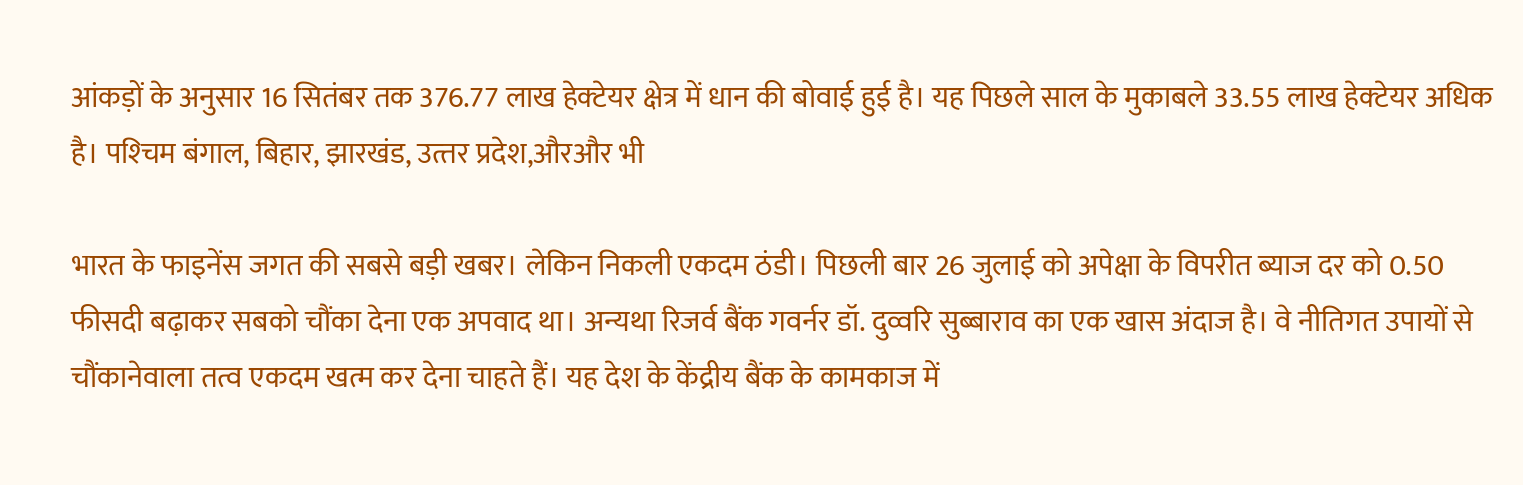आंकड़ों के अनुसार 16 सितंबर ‍तक 376.77 लाख हेक्‍टेयर क्षेत्र में धान की बोवाई हुई है। यह पिछले साल के मुकाबले 33.55 लाख हेक्‍टेयर अधि‍क है। पश्‍चि‍म बंगाल, बि‍हार, झारखंड, उत्‍तर प्रदेश,औरऔर भी

भारत के फाइनेंस जगत की सबसे बड़ी खबर। लेकिन निकली एकदम ठंडी। पिछली बार 26 जुलाई को अपेक्षा के विपरीत ब्याज दर को 0.50 फीसदी बढ़ाकर सबको चौंका देना एक अपवाद था। अन्यथा रिजर्व बैंक गवर्नर डॉ. दुव्वरि सुब्बाराव का एक खास अंदाज है। वे नीतिगत उपायों से चौंकानेवाला तत्व एकदम खत्म कर देना चाहते हैं। यह देश के केंद्रीय बैंक के कामकाज में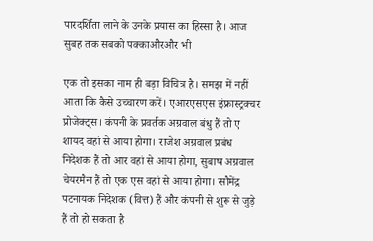पारदर्शिता लाने के उनके प्रयास का हिस्सा है। आज सुबह तक सबको पक्काऔरऔर भी

एक तो इसका नाम ही बड़ा विचित्र है। समझ में नहीं आता कि कैसे उच्चारण करें। एआरएसएस इंफ्रास्ट्रक्चर प्रोजेक्ट्स। कंपनी के प्रवर्तक अग्रवाल बंधु हैं तो ए शायद वहां से आया होगा। राजेश अग्रवाल प्रबंध निदेशक हैं तो आर वहां से आया होगा, सुबाष अग्रवाल चेयरमैन हैं तो एक एस वहां से आया होगा। सौमेंद्र पटनायक निदेशक (वित्त) हैं और कंपनी से शुरू से जुड़े हैं तो हो सकता है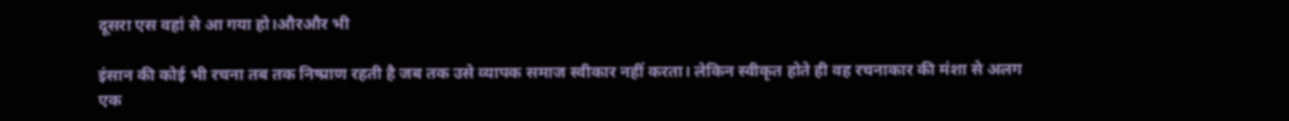दूसरा एस वहां से आ गया हो।औरऔर भी

इंसान की कोई भी रचना तब तक निष्प्राण रहती है जब तक उसे व्यापक समाज स्वीकार नहीं करता। लेकिन स्वीकृत होते ही वह रचनाकार की मंशा से अलग एक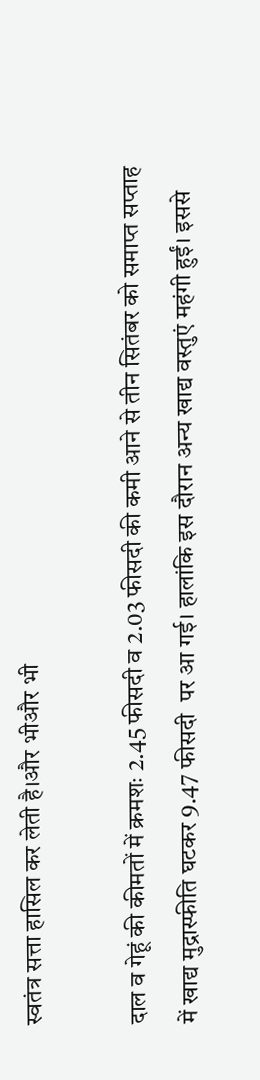स्वतंत्र सत्ता हासिल कर लेती है।और भीऔर भी

दाल व गेहूं की कीमतों में क्रमशः 2.45 फीसदी व 2.03 फीसदी की कमी आने से तीन सितंबर को समाप्त सप्ताह में खाद्य मुद्रास्फीति घटकर 9.47 फीसदी  पर आ गई। हालांकि इस दौरान अन्य खाद्य वस्तुएं महंगी हुईं। इससे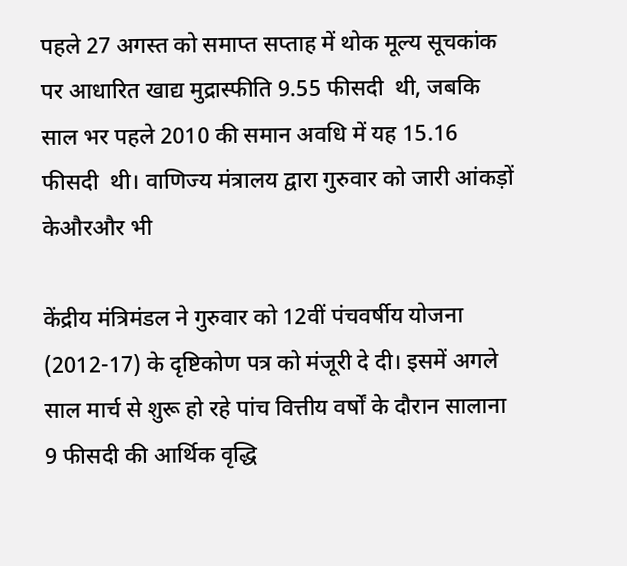पहले 27 अगस्त को समाप्त सप्ताह में थोक मूल्य सूचकांक पर आधारित खाद्य मुद्रास्फीति 9.55 फीसदी  थी, जबकि साल भर पहले 2010 की समान अवधि में यह 15.16 फीसदी  थी। वाणिज्य मंत्रालय द्वारा गुरुवार को जारी आंकड़ों केऔरऔर भी

केंद्रीय मंत्रिमंडल ने गुरुवार को 12वीं पंचवर्षीय योजना (2012-17) के दृष्टिकोण पत्र को मंजूरी दे दी। इसमें अगले साल मार्च से शुरू हो रहे पांच वित्तीय वर्षों के दौरान सालाना 9 फीसदी की आर्थिक वृद्धि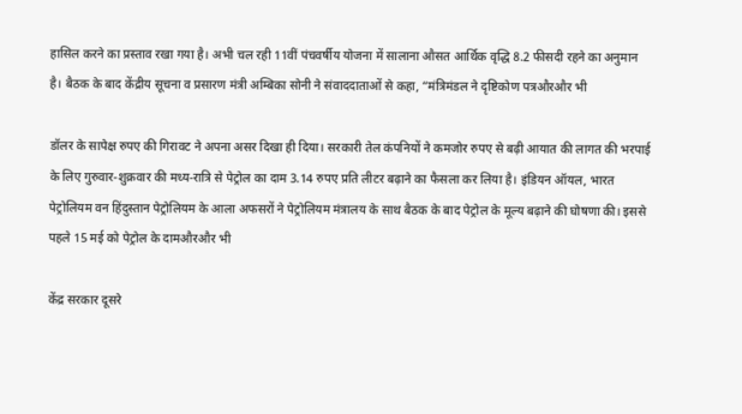हासिल करने का प्रस्ताव रखा गया है। अभी चल रही 11वीं पंचवर्षीय योजना में सालाना औसत आर्थिक वृद्धि 8.2 फीसदी रहने का अनुमान है। बैठक के बाद केंद्रीय सूचना व प्रसारण मंत्री अम्बिका सोनी ने संवाददाताओं से कहा, “मंत्रिमंडल ने दृष्टिकोण पत्रऔरऔर भी

डॉलर के सापेक्ष रुपए की गिरावट ने अपना असर दिखा ही दिया। सरकारी तेल कंपनियों ने कमजोर रुपए से बढ़ी आयात की लागत की भरपाई के लिए गुरुवार-शुक्रवार की मध्य-रात्रि से पेट्रोल का दाम 3.14 रुपए प्रति लीटर बढ़ाने का फैसला कर लिया है। इंडियन ऑयल, भारत पेट्रोलियम वन हिंदुस्तान पेट्रोलियम के आला अफसरों ने पेट्रोलियम मंत्रालय के साथ बैठक के बाद पेट्रोल के मूल्य बढ़ाने की घोषणा की। इससे पहले 15 मई को पेट्रोल के दामऔरऔर भी

केंद्र सरकार दूसरे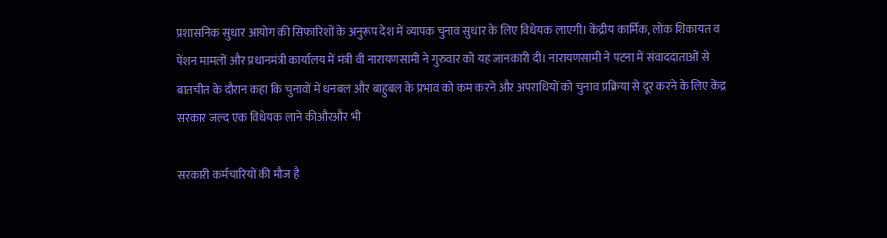प्रशासनिक सुधार आयोग की सिफारिशों के अनुरूप देश में व्यापक चुनाव सुधार के लिए विधेयक लाएगी। केंद्रीय कार्मिक, लोक शिकायत व पेंशन मामलों और प्रधानमंत्री कार्यालय में मंत्री वी नारायणसामी ने गुरुवार को यह जानकारी दी। नारायणसामी ने पटना में संवाददाताओं से बातचीत के दौरान कहा कि चुनावों में धनबल और बाहुबल के प्रभाव को कम करने और अपराधियों को चुनाव प्रक्रिया से दूर करने के लिए केंद्र सरकार जल्द एक विधेयक लाने कीऔरऔर भी

सरकारी कर्मचारियों की मौज है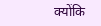क्योंकि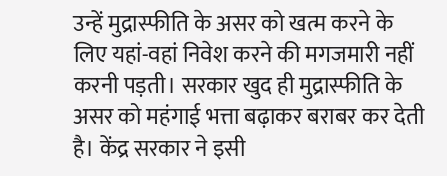उन्हें मुद्रास्फीति के असर को खत्म करने के लिए यहां-वहां निवेश करने की मगजमारी नहीं करनी पड़ती। सरकार खुद ही मुद्रास्फीति के असर को महंगाई भत्ता बढ़ाकर बराबर कर देती है। केंद्र सरकार ने इसी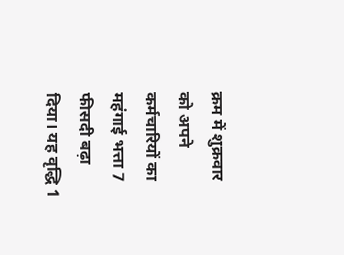क्रम में शुक्रवार को अपने कर्मचारियों का महंगाई भत्ता 7 फीसदी बढ़ा दिया। यह वृद्धि 1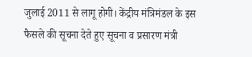जुलाई 2011 से लागू होगी। केंद्रीय मंत्रिमंडल के इस फैसले की सूचना देते हुए सूचना व प्रसारण मंत्री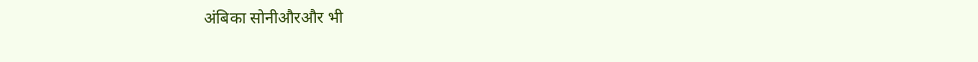अंबिका सोनीऔरऔर भी